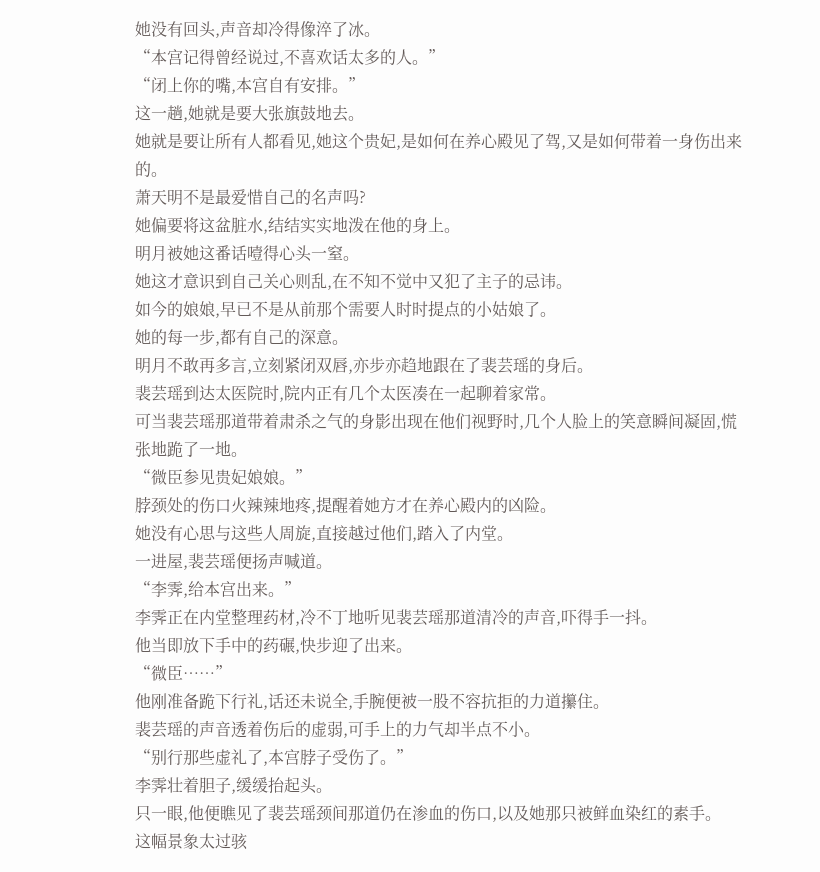她没有回头,声音却冷得像淬了冰。
“本宫记得曾经说过,不喜欢话太多的人。”
“闭上你的嘴,本宫自有安排。”
这一趟,她就是要大张旗鼓地去。
她就是要让所有人都看见,她这个贵妃,是如何在养心殿见了驾,又是如何带着一身伤出来的。
萧天明不是最爱惜自己的名声吗?
她偏要将这盆脏水,结结实实地泼在他的身上。
明月被她这番话噎得心头一窒。
她这才意识到自己关心则乱,在不知不觉中又犯了主子的忌讳。
如今的娘娘,早已不是从前那个需要人时时提点的小姑娘了。
她的每一步,都有自己的深意。
明月不敢再多言,立刻紧闭双唇,亦步亦趋地跟在了裴芸瑶的身后。
裴芸瑶到达太医院时,院内正有几个太医凑在一起聊着家常。
可当裴芸瑶那道带着肃杀之气的身影出现在他们视野时,几个人脸上的笑意瞬间凝固,慌张地跪了一地。
“微臣参见贵妃娘娘。”
脖颈处的伤口火辣辣地疼,提醒着她方才在养心殿内的凶险。
她没有心思与这些人周旋,直接越过他们,踏入了内堂。
一进屋,裴芸瑶便扬声喊道。
“李霁,给本宫出来。”
李霁正在内堂整理药材,冷不丁地听见裴芸瑶那道清冷的声音,吓得手一抖。
他当即放下手中的药碾,快步迎了出来。
“微臣……”
他刚准备跪下行礼,话还未说全,手腕便被一股不容抗拒的力道攥住。
裴芸瑶的声音透着伤后的虚弱,可手上的力气却半点不小。
“别行那些虚礼了,本宫脖子受伤了。”
李霁壮着胆子,缓缓抬起头。
只一眼,他便瞧见了裴芸瑶颈间那道仍在渗血的伤口,以及她那只被鲜血染红的素手。
这幅景象太过骇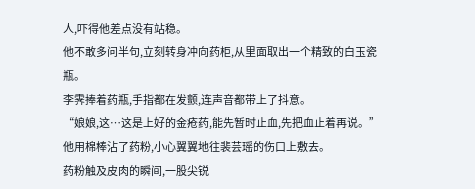人,吓得他差点没有站稳。
他不敢多问半句,立刻转身冲向药柜,从里面取出一个精致的白玉瓷瓶。
李霁捧着药瓶,手指都在发颤,连声音都带上了抖意。
“娘娘,这…这是上好的金疮药,能先暂时止血,先把血止着再说。”
他用棉棒沾了药粉,小心翼翼地往裴芸瑶的伤口上敷去。
药粉触及皮肉的瞬间,一股尖锐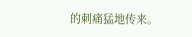的刺痛猛地传来。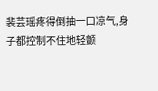裴芸瑶疼得倒抽一口凉气,身子都控制不住地轻颤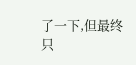了一下,但最终只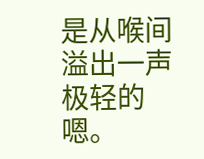是从喉间溢出一声极轻的嗯。